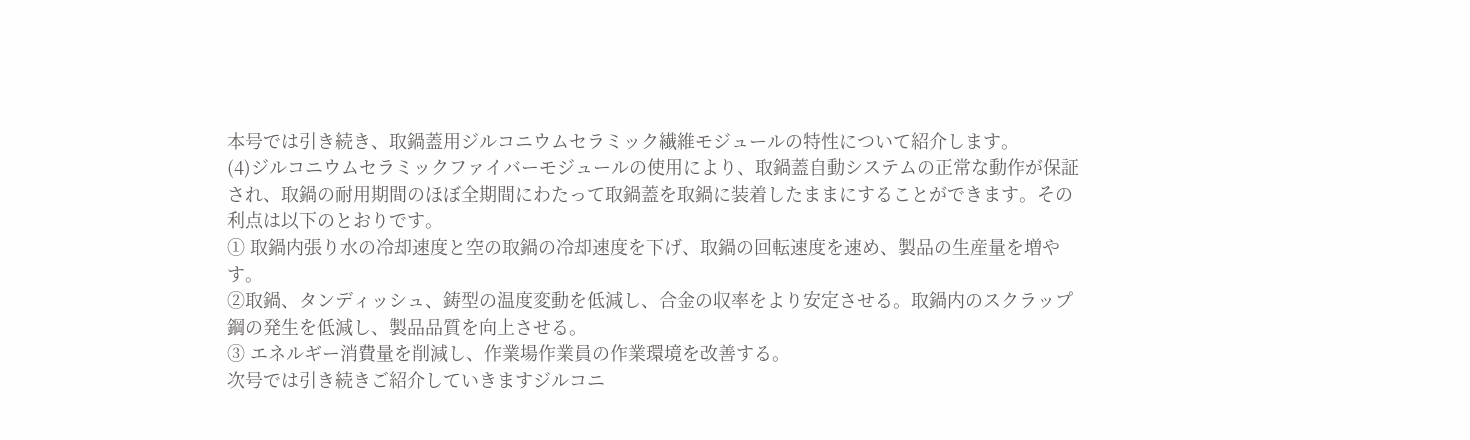本号では引き続き、取鍋蓋用ジルコニウムセラミック繊維モジュールの特性について紹介します。
(4)ジルコニウムセラミックファイバーモジュールの使用により、取鍋蓋自動システムの正常な動作が保証され、取鍋の耐用期間のほぼ全期間にわたって取鍋蓋を取鍋に装着したままにすることができます。その利点は以下のとおりです。
① 取鍋内張り水の冷却速度と空の取鍋の冷却速度を下げ、取鍋の回転速度を速め、製品の生産量を増やす。
②取鍋、タンディッシュ、鋳型の温度変動を低減し、合金の収率をより安定させる。取鍋内のスクラップ鋼の発生を低減し、製品品質を向上させる。
③ エネルギー消費量を削減し、作業場作業員の作業環境を改善する。
次号では引き続きご紹介していきますジルコニ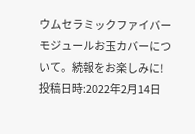ウムセラミックファイバーモジュールお玉カバーについて。続報をお楽しみに!
投稿日時:2022年2月14日